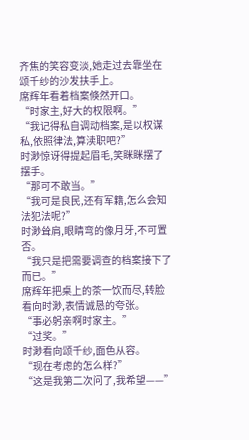齐焦的笑容变淡,她走过去靠坐在颂千纱的沙发扶手上。
席辉年看着档案倏然开口。
“时家主,好大的权限啊。”
“我记得私自调动档案,是以权谋私,依照律法,算渎职吧?”
时渺惊讶得提起眉毛,笑眯眯摆了摆手。
“那可不敢当。”
“我可是良民,还有军籍,怎么会知法犯法呢?”
时渺耸肩,眼睛弯的像月牙,不可置否。
“我只是把需要调查的档案接下了而已。”
席辉年把桌上的茶一饮而尽,转脸看向时渺,表情诚恳的夸张。
“事必躬亲啊时家主。”
“过奖。”
时渺看向颂千纱,面色从容。
“现在考虑的怎么样?”
“这是我第二次问了,我希望——”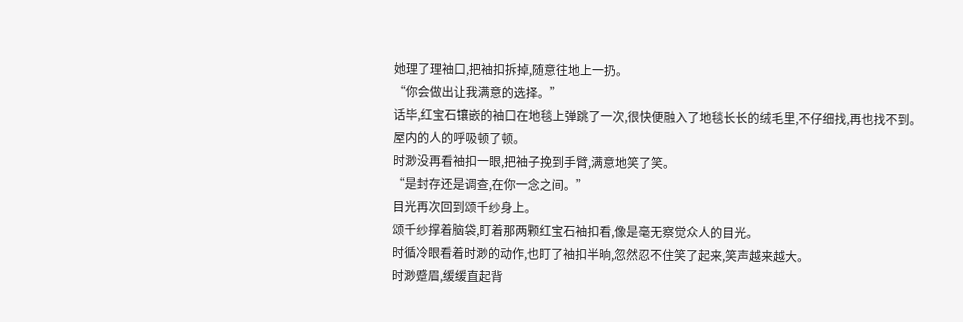她理了理袖口,把袖扣拆掉,随意往地上一扔。
“你会做出让我满意的选择。”
话毕,红宝石镶嵌的袖口在地毯上弹跳了一次,很快便融入了地毯长长的绒毛里,不仔细找,再也找不到。
屋内的人的呼吸顿了顿。
时渺没再看袖扣一眼,把袖子挽到手臂,满意地笑了笑。
“是封存还是调查,在你一念之间。”
目光再次回到颂千纱身上。
颂千纱撑着脑袋,盯着那两颗红宝石袖扣看,像是毫无察觉众人的目光。
时循冷眼看着时渺的动作,也盯了袖扣半晌,忽然忍不住笑了起来,笑声越来越大。
时渺蹙眉,缓缓直起背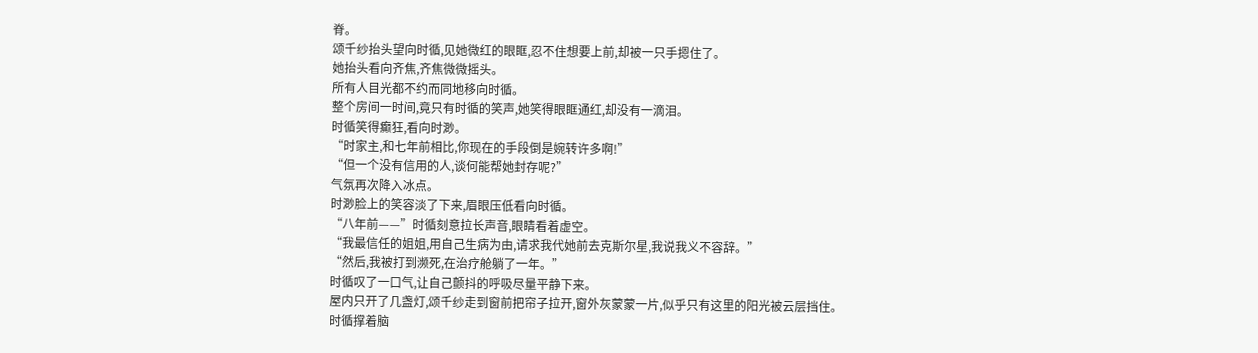脊。
颂千纱抬头望向时循,见她微红的眼眶,忍不住想要上前,却被一只手摁住了。
她抬头看向齐焦,齐焦微微摇头。
所有人目光都不约而同地移向时循。
整个房间一时间,竟只有时循的笑声,她笑得眼眶通红,却没有一滴泪。
时循笑得癫狂,看向时渺。
“时家主,和七年前相比,你现在的手段倒是婉转许多啊!”
“但一个没有信用的人,谈何能帮她封存呢?”
气氛再次降入冰点。
时渺脸上的笑容淡了下来,眉眼压低看向时循。
“八年前——”时循刻意拉长声音,眼睛看着虚空。
“我最信任的姐姐,用自己生病为由,请求我代她前去克斯尔星,我说我义不容辞。”
“然后,我被打到濒死,在治疗舱躺了一年。”
时循叹了一口气,让自己颤抖的呼吸尽量平静下来。
屋内只开了几盏灯,颂千纱走到窗前把帘子拉开,窗外灰蒙蒙一片,似乎只有这里的阳光被云层挡住。
时循撑着脑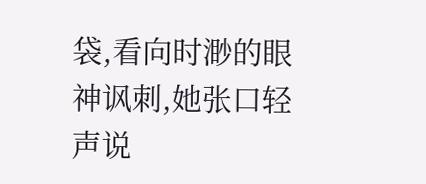袋,看向时渺的眼神讽刺,她张口轻声说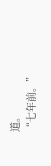道。
“七年前。”